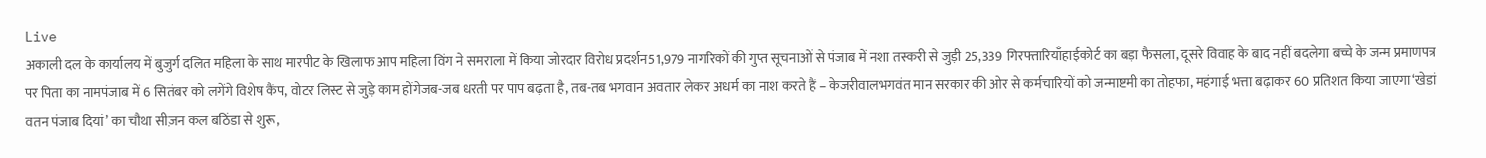Live
अकाली दल के कार्यालय में बुजुर्ग दलित महिला के साथ मारपीट के खिलाफ आप महिला विंग ने समराला में किया जोरदार विरोध प्रदर्शन51,979 नागरिकों की गुप्त सूचनाओं से पंजाब में नशा तस्करी से जुड़ी 25,339 गिरफ्तारियाँहाईकोर्ट का बड़ा फैसला, दूसरे विवाह के बाद नहीं बदलेगा बच्चे के जन्म प्रमाणपत्र पर पिता का नामपंजाब में 6 सितंबर को लगेंगे विशेष कैंप, वोटर लिस्ट से जुड़े काम होंगेजब-जब धरती पर पाप बढ़ता है, तब-तब भगवान अवतार लेकर अधर्म का नाश करते हैं – केजरीवालभगवंत मान सरकार की ओर से कर्मचारियों को जन्माष्टमी का तोहफा, महंगाई भत्ता बढ़ाकर 60 प्रतिशत किया जाएगा‘खेडां वतन पंजाब दियां’ का चौथा सीज़न कल बठिंडा से शुरू,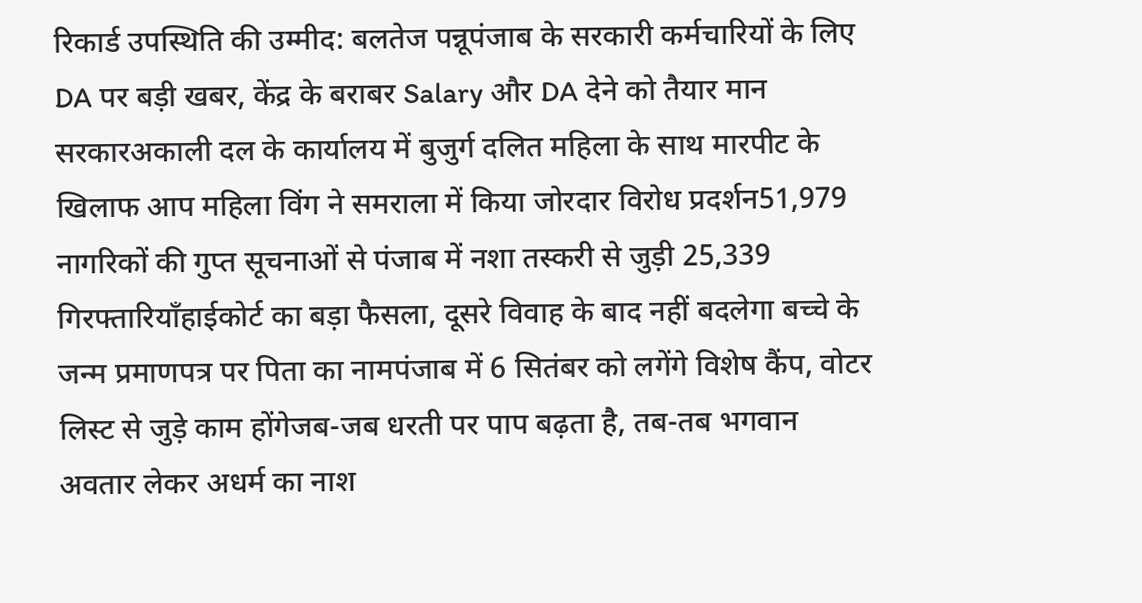रिकार्ड उपस्थिति की उम्मीद: बलतेज पन्नूपंजाब के सरकारी कर्मचारियों के लिए DA पर बड़ी खबर, केंद्र के बराबर Salary और DA देने को तैयार मान सरकारअकाली दल के कार्यालय में बुजुर्ग दलित महिला के साथ मारपीट के खिलाफ आप महिला विंग ने समराला में किया जोरदार विरोध प्रदर्शन51,979 नागरिकों की गुप्त सूचनाओं से पंजाब में नशा तस्करी से जुड़ी 25,339 गिरफ्तारियाँहाईकोर्ट का बड़ा फैसला, दूसरे विवाह के बाद नहीं बदलेगा बच्चे के जन्म प्रमाणपत्र पर पिता का नामपंजाब में 6 सितंबर को लगेंगे विशेष कैंप, वोटर लिस्ट से जुड़े काम होंगेजब-जब धरती पर पाप बढ़ता है, तब-तब भगवान अवतार लेकर अधर्म का नाश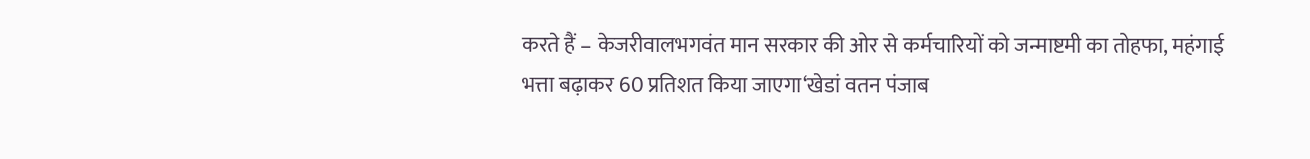करते हैं – केजरीवालभगवंत मान सरकार की ओर से कर्मचारियों को जन्माष्टमी का तोहफा, महंगाई भत्ता बढ़ाकर 60 प्रतिशत किया जाएगा‘खेडां वतन पंजाब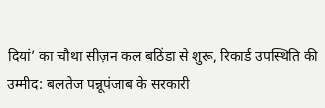दियां’ का चौथा सीज़न कल बठिंडा से शुरू, रिकार्ड उपस्थिति की उम्मीद: बलतेज पन्नूपंजाब के सरकारी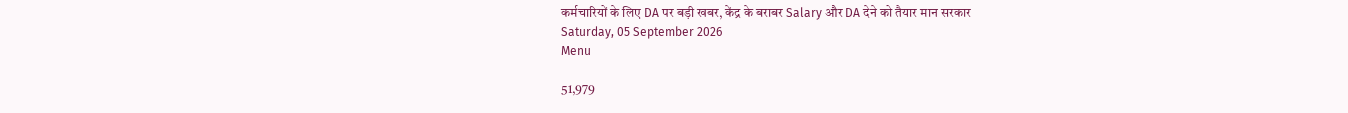कर्मचारियों के लिए DA पर बड़ी खबर, केंद्र के बराबर Salary और DA देने को तैयार मान सरकार
Saturday, 05 September 2026
Menu

51,979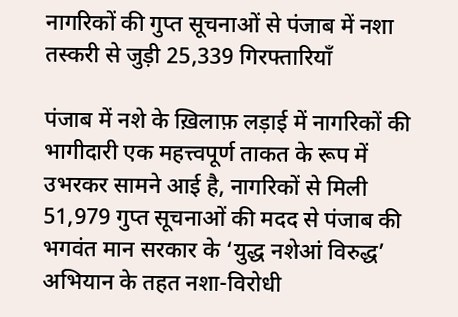नागरिकों की गुप्त सूचनाओं से पंजाब में नशा तस्करी से जुड़ी 25,339 गिरफ्तारियाँ

पंजाब में नशे के ख़िलाफ़ लड़ाई में नागरिकों की भागीदारी एक महत्त्वपूर्ण ताकत के रूप में उभरकर सामने आई है, नागरिकों से मिली 51,979 गुप्त सूचनाओं की मदद से पंजाब की भगवंत मान सरकार के ‘युद्ध नशेआं विरुद्ध’ अभियान के तहत नशा-विरोधी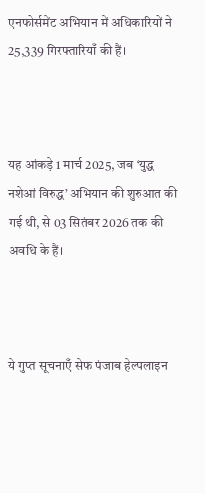एनफोर्समेंट अभियान में अधिकारियों ने 25,339 गिरफ्तारियाँ की हैं।



यह आंकड़े 1 मार्च 2025, जब ‘युद्ध नशेआं विरुद्ध’ अभियान की शुरुआत की गई थी, से 03 सितंबर 2026 तक की अवधि के हैं।



ये गुप्त सूचनाएँ सेफ पंजाब हेल्पलाइन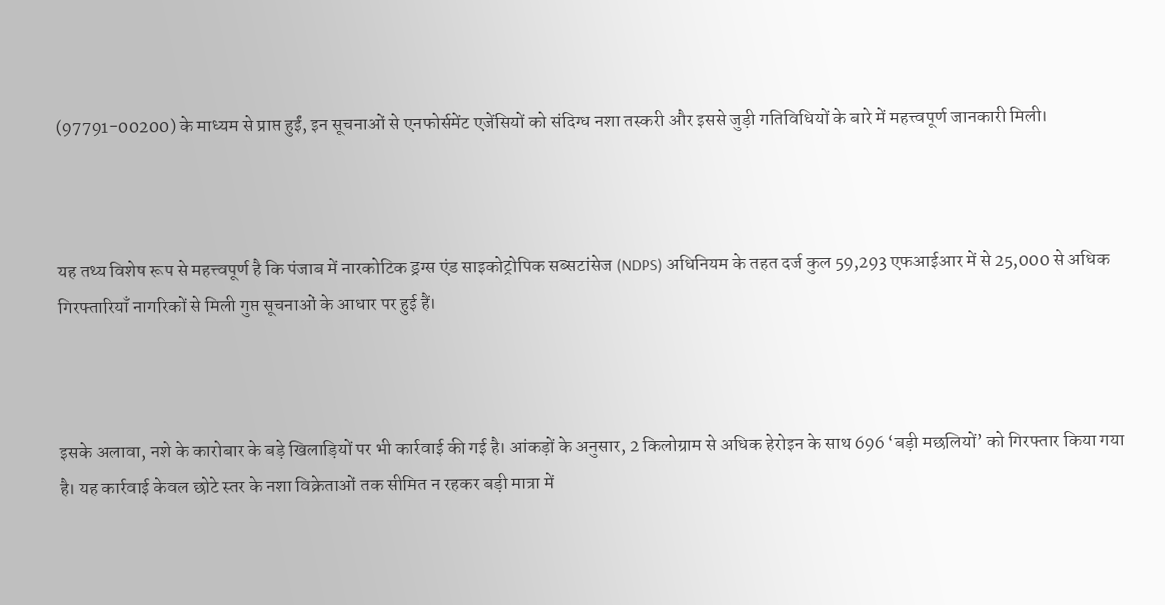(97791-00200) के माध्यम से प्राप्त हुईं, इन सूचनाओं से एनफोर्समेंट एजेंसियों को संदिग्ध नशा तस्करी और इससे जुड़ी गतिविधियों के बारे में महत्त्वपूर्ण जानकारी मिली।



यह तथ्य विशेष रूप से महत्त्वपूर्ण है कि पंजाब में नारकोटिक ड्रग्स एंड साइकोट्रोपिक सब्सटांसेज (NDPS) अधिनियम के तहत दर्ज कुल 59,293 एफआईआर में से 25,000 से अधिक गिरफ्तारियाँ नागरिकों से मिली गुप्त सूचनाओं के आधार पर हुई हैं।



इसके अलावा, नशे के कारोबार के बड़े खिलाड़ियों पर भी कार्रवाई की गई है। आंकड़ों के अनुसार, 2 किलोग्राम से अधिक हेरोइन के साथ 696 ‘बड़ी मछलियों’ को गिरफ्तार किया गया है। यह कार्रवाई केवल छोटे स्तर के नशा विक्रेताओं तक सीमित न रहकर बड़ी मात्रा में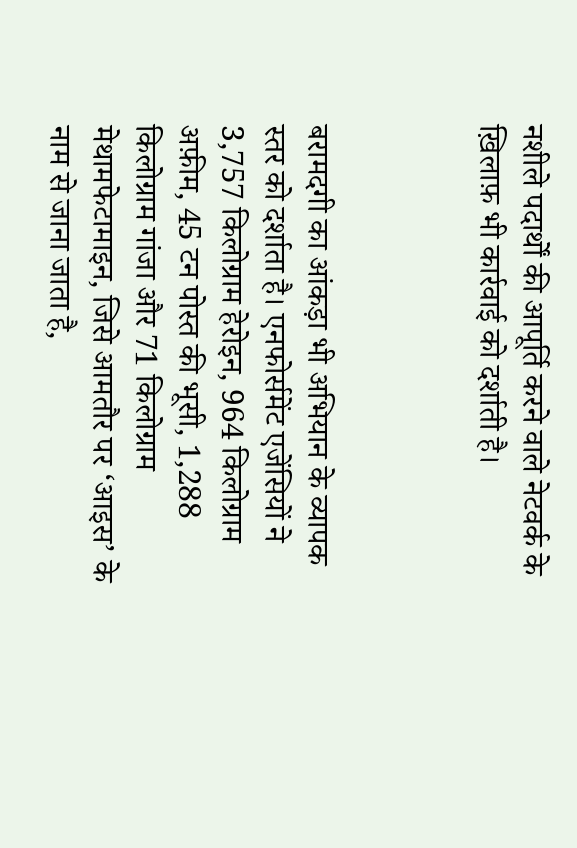नशीले पदार्थों की आपूर्ति करने वाले नेटवर्क के ख़िलाफ़ भी कार्रवाई को दर्शाती है।



बरामदगी का आंकड़ा भी अभियान के व्यापक स्तर को दर्शाता है। एनफोर्समेंट एजेंसियों ने 3,757 किलोग्राम हेरोइन, 964 किलोग्राम अफ़ीम, 45 टन पोस्त की भूसी, 1,288 किलोग्राम गांजा और 71 किलोग्राम मेथामफेटामाइन, जिसे आमतौर पर ‘आइस’ के नाम से जाना जाता है,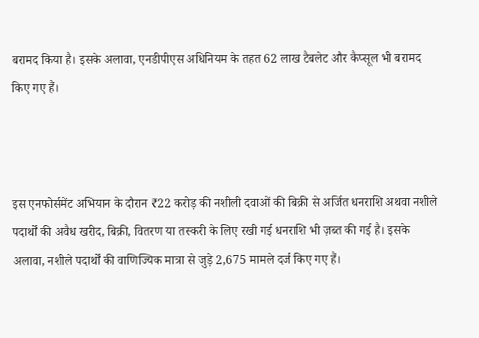बरामद किया है। इसके अलावा, एनडीपीएस अधिनियम के तहत 62 लाख टैबलेट और कैप्सूल भी बरामद किए गए हैं।



इस एनफोर्समेंट अभियान के दौरान ₹22 करोड़ की नशीली दवाओं की बिक्री से अर्जित धनराशि अथवा नशीले पदार्थों की अवैध खरीद, बिक्री, वितरण या तस्करी के लिए रखी गई धनराशि भी ज़ब्त की गई है। इसके अलावा, नशीले पदार्थों की वाणिज्यिक मात्रा से जुड़े 2,675 मामले दर्ज किए गए हैं।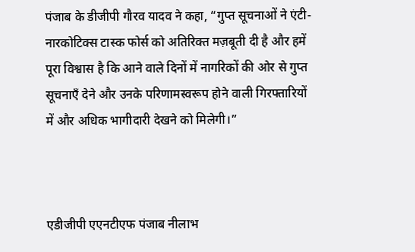पंजाब के डीजीपी गौरव यादव ने कहा, “गुप्त सूचनाओं ने एंटी-नारकोटिक्स टास्क फोर्स को अतिरिक्त मज़बूती दी है और हमें पूरा विश्वास है कि आने वाले दिनों में नागरिकों की ओर से गुप्त सूचनाएँ देने और उनके परिणामस्वरूप होने वाली गिरफ्तारियों में और अधिक भागीदारी देखने को मिलेगी।”



एडीजीपी एएनटीएफ पंजाब नीलाभ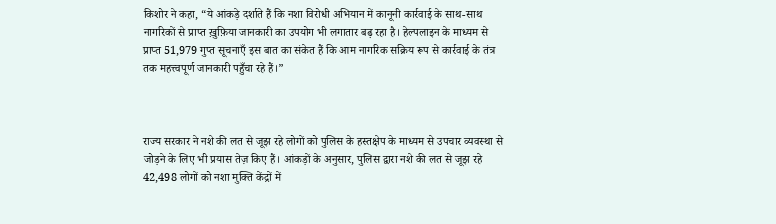किशोर ने कहा, “ये आंकड़े दर्शाते हैं कि नशा विरोधी अभियान में कानूनी कार्रवाई के साथ-साथ नागरिकों से प्राप्त ख़ुफ़िया जानकारी का उपयोग भी लगातार बढ़ रहा है। हेल्पलाइन के माध्यम से प्राप्त 51,979 गुप्त सूचनाएँ इस बात का संकेत हैं कि आम नागरिक सक्रिय रूप से कार्रवाई के तंत्र तक महत्त्वपूर्ण जानकारी पहुँचा रहे हैं।”



राज्य सरकार ने नशे की लत से जूझ रहे लोगों को पुलिस के हस्तक्षेप के माध्यम से उपचार व्यवस्था से जोड़ने के लिए भी प्रयास तेज़ किए हैं। आंकड़ों के अनुसार, पुलिस द्वारा नशे की लत से जूझ रहे 42,498 लोगों को नशा मुक्ति केंद्रों में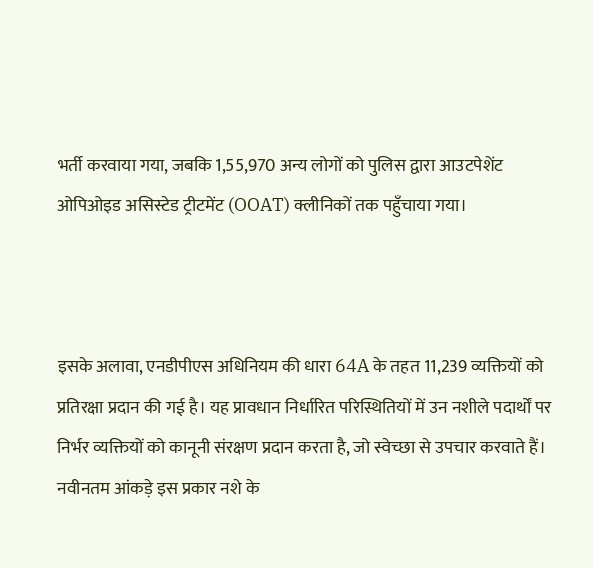भर्ती करवाया गया, जबकि 1,55,970 अन्य लोगों को पुलिस द्वारा आउटपेशेंट ओपिओइड असिस्टेड ट्रीटमेंट (OOAT) क्लीनिकों तक पहुँचाया गया।



इसके अलावा, एनडीपीएस अधिनियम की धारा 64A के तहत 11,239 व्यक्तियों को प्रतिरक्षा प्रदान की गई है। यह प्रावधान निर्धारित परिस्थितियों में उन नशीले पदार्थों पर निर्भर व्यक्तियों को कानूनी संरक्षण प्रदान करता है, जो स्वेच्छा से उपचार करवाते हैं। नवीनतम आंकड़े इस प्रकार नशे के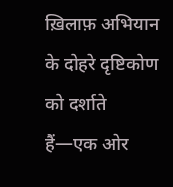ख़िलाफ़ अभियान के दोहरे दृष्टिकोण को दर्शाते हैं—एक ओर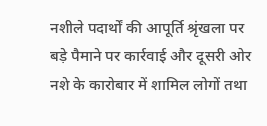नशीले पदार्थों की आपूर्ति श्रृंखला पर बड़े पैमाने पर कार्रवाई और दूसरी ओर नशे के कारोबार में शामिल लोगों तथा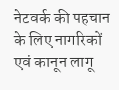नेटवर्क की पहचान के लिए नागरिकों एवं कानून लागू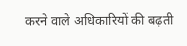करने वाले अधिकारियों की बढ़ती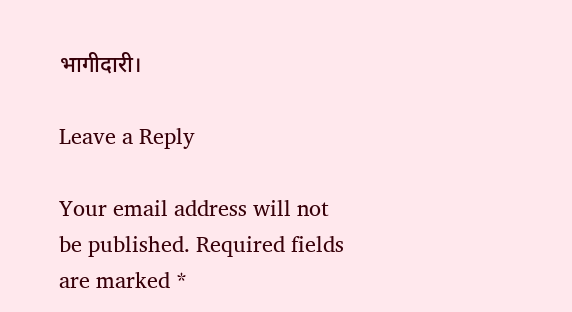भागीदारी।

Leave a Reply

Your email address will not be published. Required fields are marked *